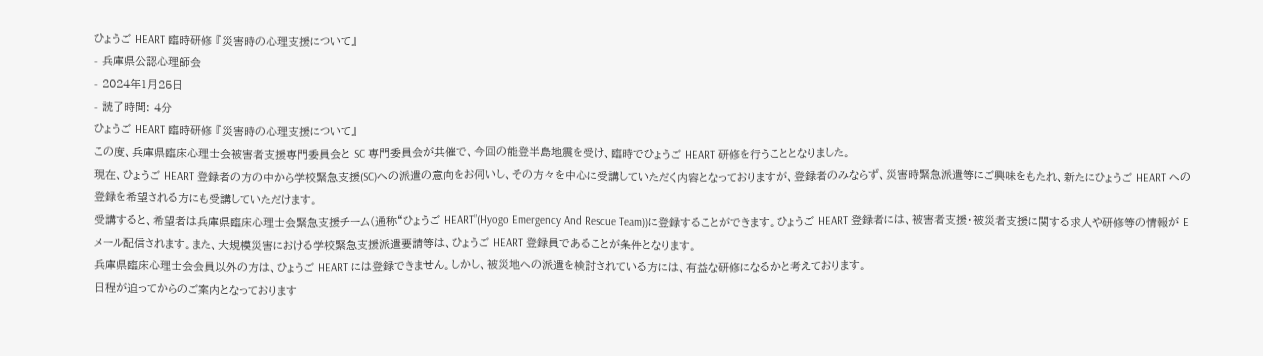ひょうご HEART 臨時研修 『災害時の心理支援について』
- 兵庫県公認心理師会
- 2024年1月25日
- 読了時間: 4分
ひょうご HEART 臨時研修 『災害時の心理支援について』
この度、兵庫県臨床心理士会被害者支援専門委員会と SC 専門委員会が共催で、今回の能登半島地震を受け、臨時でひょうご HEART 研修を行うこととなりました。
現在、ひょうご HEART 登録者の方の中から学校緊急支援(SC)への派遣の意向をお伺いし、その方々を中心に受講していただく内容となっておりますが、登録者のみならず、災害時緊急派遣等にご興味をもたれ、新たにひょうご HEART への登録を希望される方にも受講していただけます。
受講すると、希望者は兵庫県臨床心理士会緊急支援チーム(通称“ひょうご HEART”(Hyogo Emergency And Rescue Team))に登録することができます。ひょうご HEART 登録者には、被害者支援・被災者支援に関する求人や研修等の情報が E メール配信されます。また、大規模災害における学校緊急支援派遣要請等は、ひょうご HEART 登録員であることが条件となります。
兵庫県臨床心理士会会員以外の方は、ひょうご HEART には登録できません。しかし、被災地への派遣を検討されている方には、有益な研修になるかと考えております。
日程が迫ってからのご案内となっております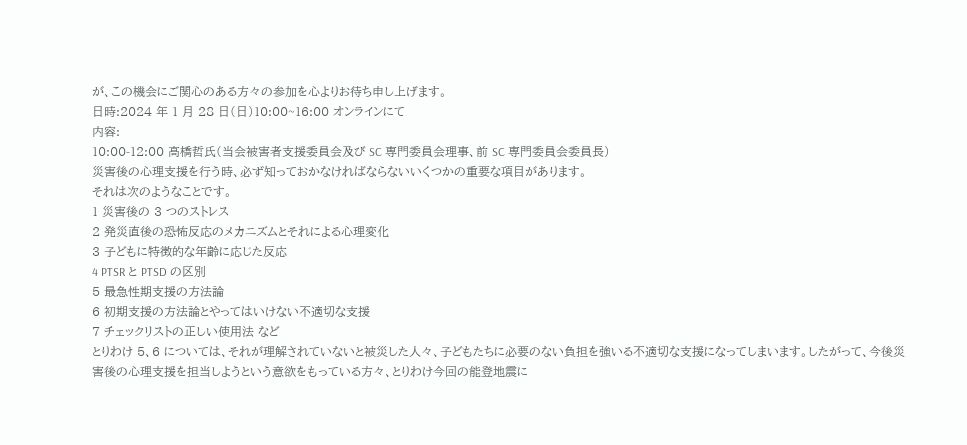が、この機会にご関心のある方々の参加を心よりお待ち申し上げます。
日時:2024 年 1 月 28 日(日)10:00~16:00 オンラインにて
内容:
10:00-12:00 高橋哲氏(当会被害者支援委員会及び SC 専門委員会理事、前 SC 専門委員会委員長)
災害後の心理支援を行う時、必ず知っておかなければならないいくつかの重要な項目があります。
それは次のようなことです。
1 災害後の 3 つのストレス
2 発災直後の恐怖反応のメカニズムとそれによる心理変化
3 子どもに特徴的な年齢に応じた反応
4 PTSR と PTSD の区別
5 最急性期支援の方法論
6 初期支援の方法論とやってはいけない不適切な支援
7 チェックリストの正しい使用法 など
とりわけ 5、6 については、それが理解されていないと被災した人々、子どもたちに必要のない負担を強いる不適切な支援になってしまいます。したがって、今後災害後の心理支援を担当しようという意欲をもっている方々、とりわけ今回の能登地震に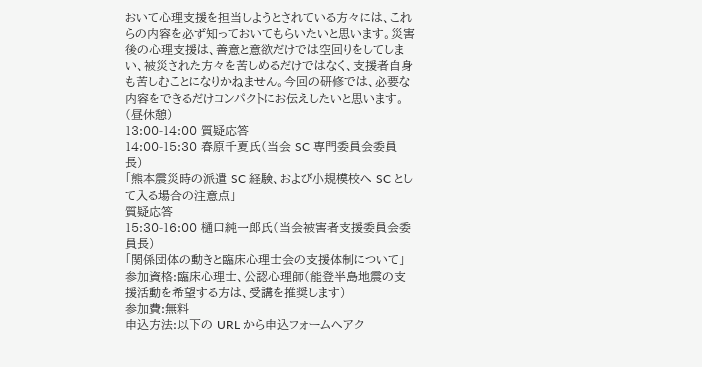おいて心理支援を担当しようとされている方々には、これらの内容を必ず知っておいてもらいたいと思います。災害後の心理支援は、善意と意欲だけでは空回りをしてしまい、被災された方々を苦しめるだけではなく、支援者自身も苦しむことになりかねません。今回の研修では、必要な内容をできるだけコンパクトにお伝えしたいと思います。
(昼休憩)
13:00-14:00 質疑応答
14:00-15:30 春原千夏氏(当会 SC 専門委員会委員長)
「熊本震災時の派遣 SC 経験、および小規模校へ SC として入る場合の注意点」
質疑応答
15:30-16:00 樋口純一郎氏(当会被害者支援委員会委員長)
「関係団体の動きと臨床心理士会の支援体制について」
参加資格:臨床心理士、公認心理師(能登半島地震の支援活動を希望する方は、受講を推奨します)
参加費:無料
申込方法:以下の URL から申込フォームへアク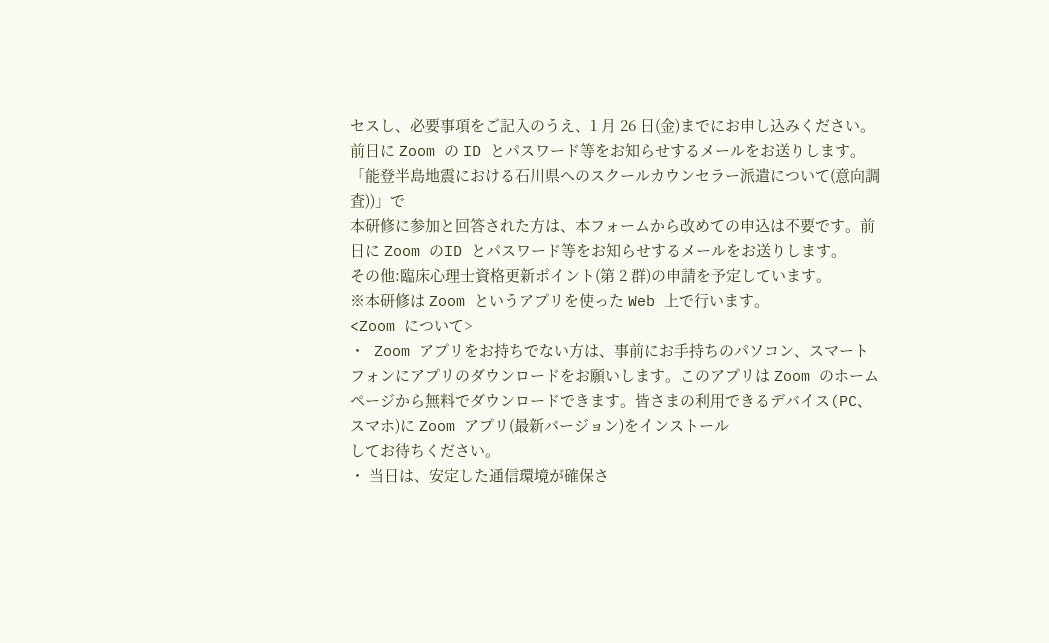セスし、必要事項をご記入のうえ、1 月 26 日(金)までにお申し込みください。前日に Zoom の ID とパスワード等をお知らせするメールをお送りします。
「能登半島地震における石川県へのスクールカウンセラー派遣について(意向調査))」で
本研修に参加と回答された方は、本フォームから改めての申込は不要です。前日に Zoom のID とパスワード等をお知らせするメールをお送りします。
その他:臨床心理士資格更新ポイント(第 2 群)の申請を予定しています。
※本研修は Zoom というアプリを使った Web 上で行います。
<Zoom について>
・ Zoom アプリをお持ちでない方は、事前にお手持ちのパソコン、スマートフォンにアプリのダウンロードをお願いします。このアプリは Zoom のホームページから無料でダウンロードできます。皆さまの利用できるデバイス(PC、スマホ)に Zoom アプリ(最新バージョン)をインストール
してお待ちください。
・ 当日は、安定した通信環境が確保さ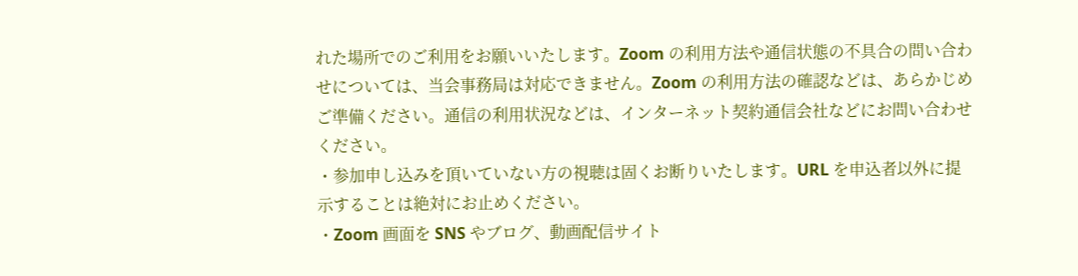れた場所でのご利用をお願いいたします。Zoom の利用方法や通信状態の不具合の問い合わせについては、当会事務局は対応できません。Zoom の利用方法の確認などは、あらかじめご準備ください。通信の利用状況などは、インターネット契約通信会社などにお問い合わせください。
・参加申し込みを頂いていない方の視聴は固くお断りいたします。URL を申込者以外に提示することは絶対にお止めください。
・Zoom 画面を SNS やブログ、動画配信サイト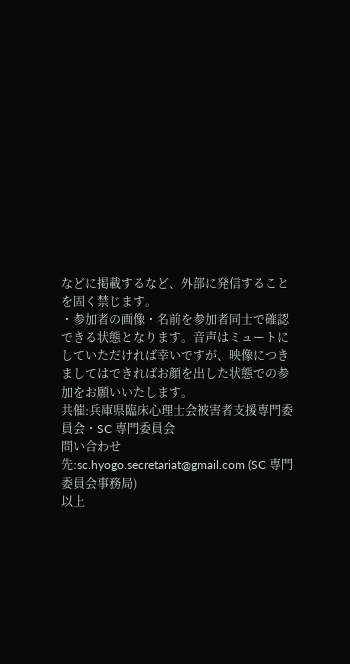などに掲載するなど、外部に発信することを固く禁じます。
・参加者の画像・名前を参加者同士で確認できる状態となります。音声はミュートにしていただければ幸いですが、映像につきましてはできればお顔を出した状態での参加をお願いいたします。
共催:兵庫県臨床心理士会被害者支援専門委員会・SC 専門委員会
問い合わせ先:sc.hyogo.secretariat@gmail.com (SC 専門委員会事務局)
以上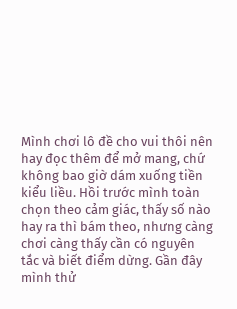Mình chơi lô đề cho vui thôi nên hay đọc thêm để mở mang, chứ không bao giờ dám xuống tiền kiểu liều. Hồi trước mình toàn chọn theo cảm giác, thấy số nào hay ra thì bám theo, nhưng càng chơi càng thấy cần có nguyên tắc và biết điểm dừng. Gần đây mình thử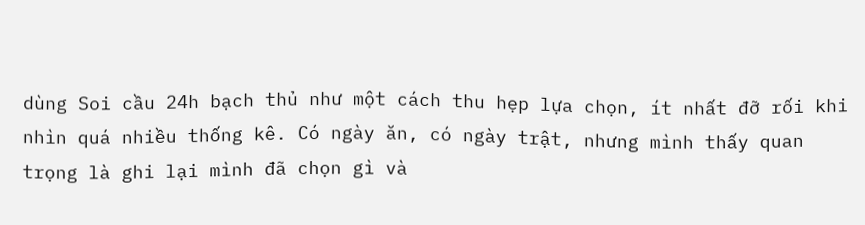dùng Soi cầu 24h bạch thủ như một cách thu hẹp lựa chọn, ít nhất đỡ rối khi nhìn quá nhiều thống kê. Có ngày ăn, có ngày trật, nhưng mình thấy quan trọng là ghi lại mình đã chọn gì và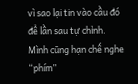vì sao lại tin vào cầu đó để lần sau tự chỉnh. Mình cũng hạn chế nghe “phím”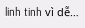linh tinh vì dễ…